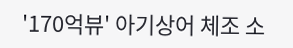'170억뷰' 아기상어 체조 소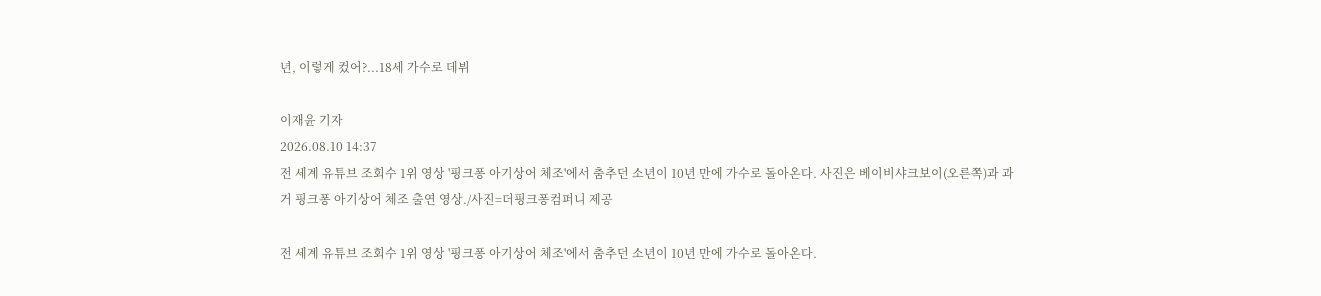년, 이렇게 컸어?...18세 가수로 데뷔

이재윤 기자
2026.08.10 14:37
전 세계 유튜브 조회수 1위 영상 '핑크퐁 아기상어 체조'에서 춤추던 소년이 10년 만에 가수로 돌아온다. 사진은 베이비샤크보이(오른쪽)과 과거 핑크퐁 아기상어 체조 출연 영상./사진=더핑크퐁컴퍼니 제공

전 세계 유튜브 조회수 1위 영상 '핑크퐁 아기상어 체조'에서 춤추던 소년이 10년 만에 가수로 돌아온다.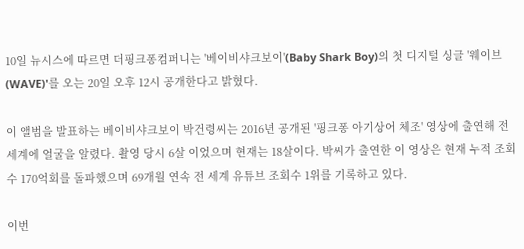10일 뉴시스에 따르면 더핑크퐁컴퍼니는 '베이비샤크보이'(Baby Shark Boy)의 첫 디지털 싱글 '웨이브(WAVE)'를 오는 20일 오후 12시 공개한다고 밝혔다.

이 앨범을 발표하는 베이비샤크보이 박건령씨는 2016년 공개된 '핑크퐁 아기상어 체조' 영상에 출연해 전 세계에 얼굴을 알렸다. 촬영 당시 6살 이었으며 현재는 18살이다. 박씨가 출연한 이 영상은 현재 누적 조회수 170억회를 돌파했으며 69개월 연속 전 세계 유튜브 조회수 1위를 기록하고 있다.

이번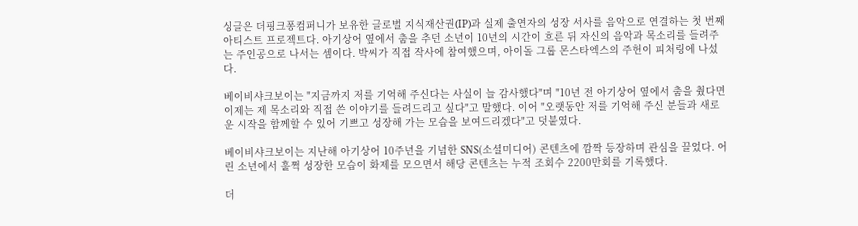싱글은 더핑크퐁컴퍼니가 보유한 글로벌 지식재산권(IP)과 실제 출연자의 성장 서사를 음악으로 연결하는 첫 번째 아티스트 프로젝트다. 아기상어 옆에서 춤을 추던 소년이 10년의 시간이 흐른 뒤 자신의 음악과 목소리를 들려주는 주인공으로 나서는 셈이다. 박씨가 직접 작사에 참여했으며, 아이돌 그룹 몬스타엑스의 주헌이 피처링에 나섰다.

베이비샤크보이는 "지금까지 저를 기억해 주신다는 사실이 늘 감사했다"며 "10년 전 아기상어 옆에서 춤을 췄다면 이제는 제 목소리와 직접 쓴 이야기를 들려드리고 싶다"고 말했다. 이어 "오랫동안 저를 기억해 주신 분들과 새로운 시작을 함께할 수 있어 기쁘고 성장해 가는 모습을 보여드리겠다"고 덧붙였다.

베이비샤크보이는 지난해 아기상어 10주년을 기념한 SNS(소셜미디어) 콘텐츠에 깜짝 등장하며 관심을 끌었다. 어린 소년에서 훌쩍 성장한 모습이 화제를 모으면서 해당 콘텐츠는 누적 조회수 2200만회를 기록했다.

더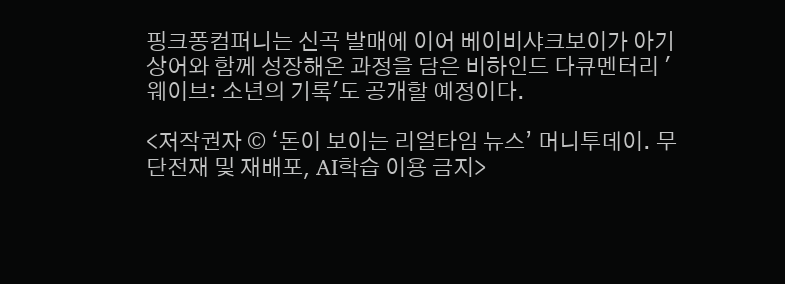핑크퐁컴퍼니는 신곡 발매에 이어 베이비샤크보이가 아기상어와 함께 성장해온 과정을 담은 비하인드 다큐멘터리 '웨이브: 소년의 기록'도 공개할 예정이다.

<저작권자 © ‘돈이 보이는 리얼타임 뉴스’ 머니투데이. 무단전재 및 재배포, AI학습 이용 금지>